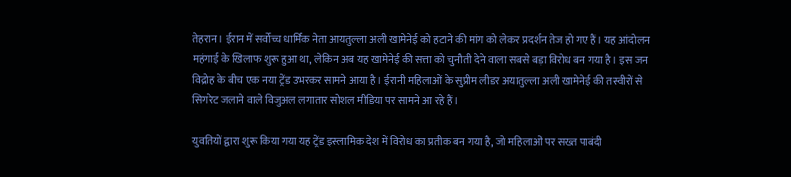तेहरान। ईरान में सर्वोच्च धार्मिक नेता आयतुल्ला अली खामेनेई को हटाने की मांग को लेकर प्रदर्शन तेज हो गए हैं। यह आंदोलन महंगाई के खिलाफ शुरू हुआ था, लेकिन अब यह खामेनेई की सत्ता को चुनौती देने वाला सबसे बड़ा विरोध बन गया है। इस जन विद्रोह के बीच एक नया ट्रेंड उभरकर सामने आया है। ईरानी महिलाओं के सुप्रीम लीडर अयातुल्ला अली खामेनेई की तस्वीरों से सिगरेट जलाने वाले विजुअल लगातार सोशल मीडिया पर सामने आ रहे हैं।

युवतियों द्वारा शुरू किया गया यह ट्रेंड इस्लामिक देश में विरोध का प्रतीक बन गया है, जो महिलाओं पर सख्त पाबंदी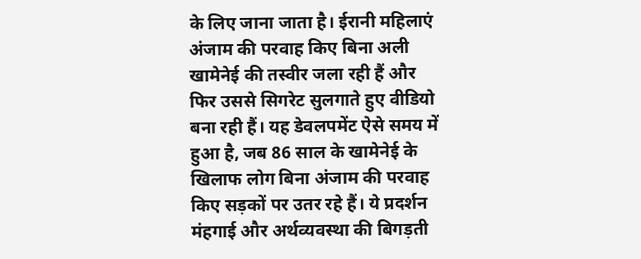के लिए जाना जाता है। ईरानी महिलाएं अंजाम की परवाह किए बिना अली खामेनेई की तस्वीर जला रही हैं और फिर उससे सिगरेट सुलगाते हुए वीडियो बना रही हैं। यह डेवलपमेंट ऐसे समय में हुआ है, जब 86 साल के खामेनेई के खिलाफ लोग बिना अंजाम की परवाह किए सड़कों पर उतर रहे हैं। ये प्रदर्शन मंहगाई और अर्थव्यवस्था की बिगड़ती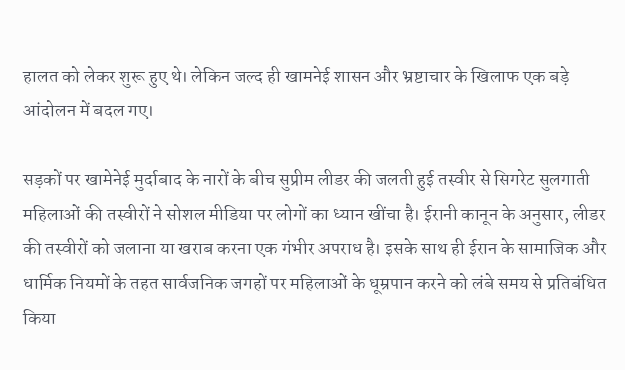हालत को लेकर शुरू हुए थे। लेकिन जल्द ही खामनेई शासन और भ्रष्टाचार के खिलाफ एक बड़े आंदोलन में बदल गए।

सड़कों पर खामेनेई मुर्दाबाद के नारों के बीच सुप्रीम लीडर की जलती हुई तस्वीर से सिगरेट सुलगाती महिलाओं की तस्वीरों ने सोशल मीडिया पर लोगों का ध्यान खींचा है। ईरानी कानून के अनुसार, लीडर की तस्वीरों को जलाना या खराब करना एक गंभीर अपराध है। इसके साथ ही ईरान के सामाजिक और धार्मिक नियमों के तहत सार्वजनिक जगहों पर महिलाओं के धूम्रपान करने को लंबे समय से प्रतिबंधित किया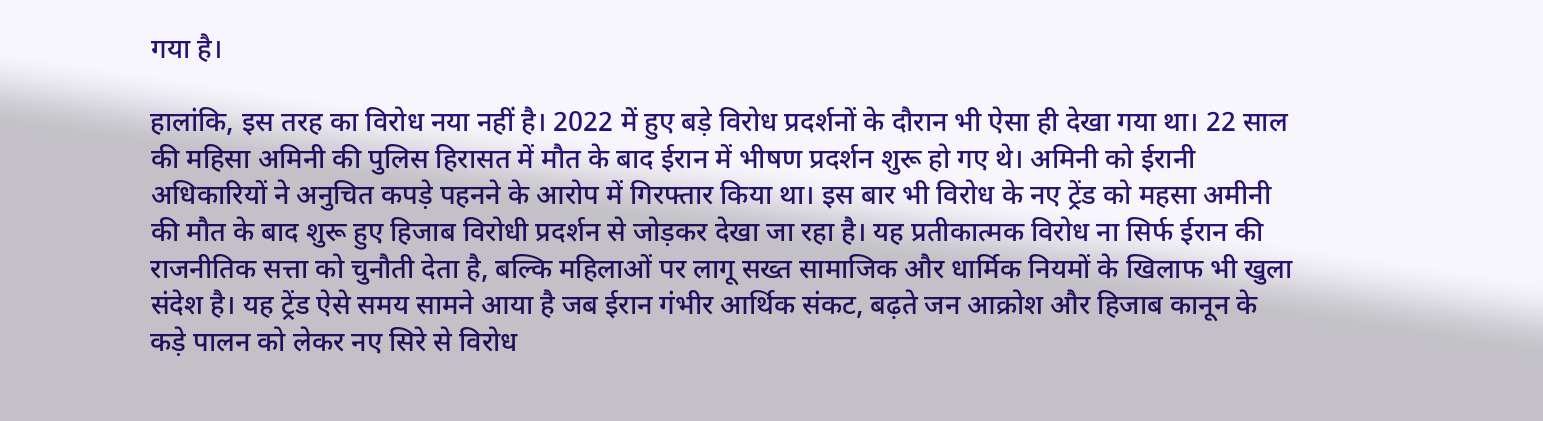गया है।

हालांकि, इस तरह का विरोध नया नहीं है। 2022 में हुए बड़े विरोध प्रदर्शनों के दौरान भी ऐसा ही देखा गया था। 22 साल की महिसा अमिनी की पुलिस हिरासत में मौत के बाद ईरान में भीषण प्रदर्शन शुरू हो गए थे। अमिनी को ईरानी अधिकारियों ने अनुचित कपड़े पहनने के आरोप में गिरफ्तार किया था। इस बार भी विरोध के नए ट्रेंड को महसा अमीनी की मौत के बाद शुरू हुए हिजाब विरोधी प्रदर्शन से जोड़कर देखा जा रहा है। यह प्रतीकात्मक विरोध ना सिर्फ ईरान की राजनीतिक सत्ता को चुनौती देता है, बल्कि महिलाओं पर लागू सख्त सामाजिक और धार्मिक नियमों के खिलाफ भी खुला संदेश है। यह ट्रेंड ऐसे समय सामने आया है जब ईरान गंभीर आर्थिक संकट, बढ़ते जन आक्रोश और हिजाब कानून के कड़े पालन को लेकर नए सिरे से विरोध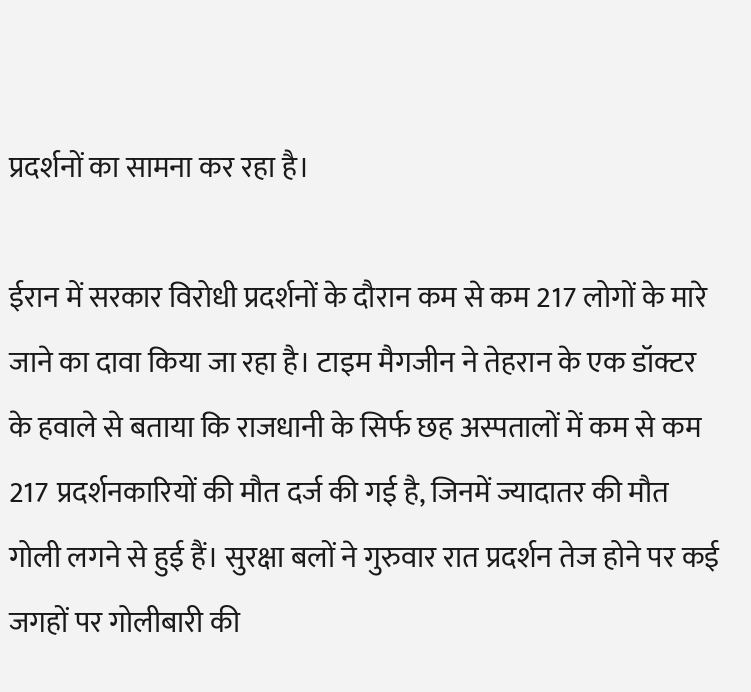प्रदर्शनों का सामना कर रहा है।

ईरान में सरकार विरोधी प्रदर्शनों के दौरान कम से कम 217 लोगों के मारे जाने का दावा किया जा रहा है। टाइम मैगजीन ने तेहरान के एक डॉक्टर के हवाले से बताया कि राजधानी के सिर्फ छह अस्पतालों में कम से कम 217 प्रदर्शनकारियों की मौत दर्ज की गई है, जिनमें ज्यादातर की मौत गोली लगने से हुई हैं। सुरक्षा बलों ने गुरुवार रात प्रदर्शन तेज होने पर कई जगहों पर गोलीबारी की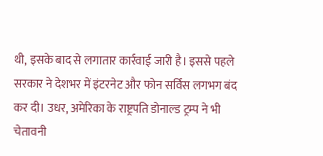थी, इसके बाद से लगातार कार्रवाई जारी है। इससे पहले सरकार ने देशभर में इंटरनेट और फोन सर्विस लगभग बंद कर दी। उधर, अमेरिका के राष्ट्रपति डोनाल्ड ट्रम्प ने भी चेतावनी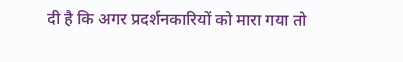दी है कि अगर प्रदर्शनकारियों को मारा गया तो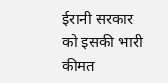ईरानी सरकार को इसकी भारी कीमत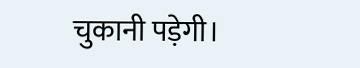चुकानी पड़ेगी।